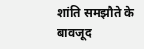शांति समझौते के बावजूद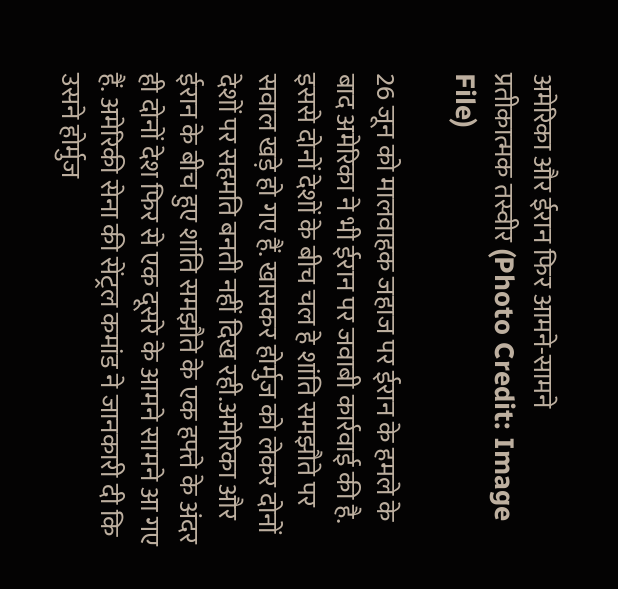अमेरिका और ईरान फिर आमने-सामने
प्रतीकात्मक तस्वीर (Photo Credit: Image File)

26 जून को मालवाहक जहाज पर ईरान के हमले के बाद अमेरिका ने भी ईरान पर जवाबी कार्रवाई की है. इससे दोनों देशों के बीच चल हे शांति समझौते पर सवाल खड़े हो गए हैं. खासकर होर्मुज को लेकर दोनों देशों पर सहमति बनती नहीं दिख रही.अमेरिका और ईरान के बीच हुए शांति समझौते के एक हफ्ते के अंदर ही दोनों देश फिर से एक दूसरे के आमने सामने आ गए हैं. अमेरिकी सेना की सेंट्रल कमांड ने जानकारी दी कि उसने होर्मुज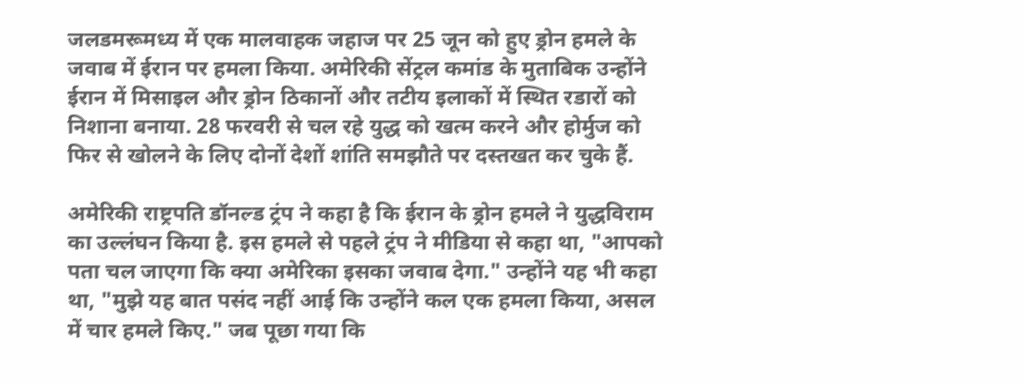जलडमरूमध्य में एक मालवाहक जहाज पर 25 जून को हुए ड्रोन हमले के जवाब में ईरान पर हमला किया. अमेरिकी सेंट्रल कमांड के मुताबिक उन्होंने ईरान में मिसाइल और ड्रोन ठिकानों और तटीय इलाकों में स्थित रडारों को निशाना बनाया. 28 फरवरी से चल रहे युद्ध को खत्म करने और होर्मुज को फिर से खोलने के लिए दोनों देशों शांति समझौते पर दस्तखत कर चुके हैं.

अमेरिकी राष्ट्रपति डॉनल्ड ट्रंप ने कहा है कि ईरान के ड्रोन हमले ने युद्धविराम का उल्लंघन किया है. इस हमले से पहले ट्रंप ने मीडिया से कहा था, "आपको पता चल जाएगा कि क्या अमेरिका इसका जवाब देगा." उन्होंने यह भी कहा था, "मुझे यह बात पसंद नहीं आई कि उन्होंने कल एक हमला किया, असल में चार हमले किए." जब पूछा गया कि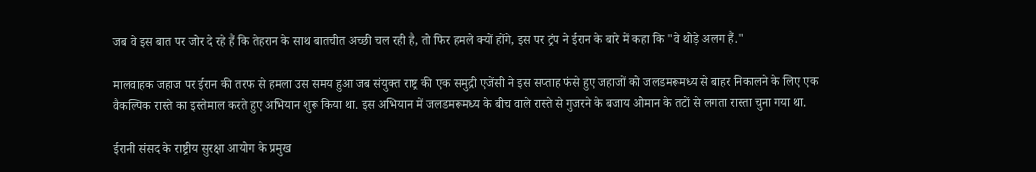जब वे इस बात पर जोर दे रहे हैं कि तेहरान के साथ बातचीत अच्छी चल रही है, तो फिर हमले क्यों होंगे, इस पर ट्रंप ने ईरान के बारे में कहा कि "वे थोड़े अलग हैं."

मालवाहक जहाज पर ईरान की तरफ से हमला उस समय हुआ जब संयुक्त राष्ट्र की एक समुद्री एजेंसी ने इस सप्ताह फंसे हुए जहाजों को जलडमरूमध्य से बाहर निकालने के लिए एक वैकल्पिक रास्ते का इस्तेमाल करते हुए अभियान शुरू किया था. इस अभियान में जलडमरूमध्य के बीच वाले रास्ते से गुजरने के बजाय ओमान के तटों से लगता रास्ता चुना गया था.

ईरानी संसद के राष्ट्रीय सुरक्षा आयोग के प्रमुख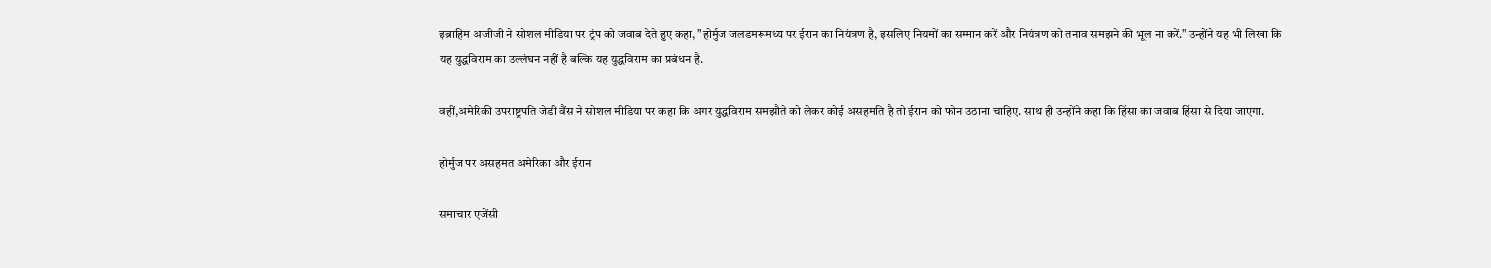इब्राहिम अजीजी ने सोशल मीडिया पर ट्रंप को जवाब देते हुए कहा, "होर्मुज जलडमरूमध्य पर ईरान का नियंत्रण है, इसलिए नियमों का सम्मान करें और नियंत्रण को तनाव समझने की भूल ना करें." उन्होंने यह भी लिखा कि यह युद्धविराम का उल्लंघन नहीं है बल्कि यह युद्धविराम का प्रबंधन है.

वहीं,अमेरिकी उपराष्ट्रपति जेडी वैंस ने सोशल मीडिया पर कहा कि अगर युद्धविराम समझौते को लेकर कोई असहमति है तो ईरान को फोन उठाना चाहिए. साथ ही उन्होंने कहा कि हिंसा का जवाब हिंसा से दिया जाएगा.

होर्मुज पर असहमत अमेरिका और ईरान

समाचार एजेंसी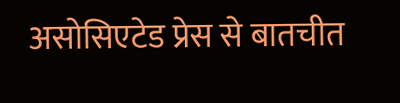असोसिएटेड प्रेस से बातचीत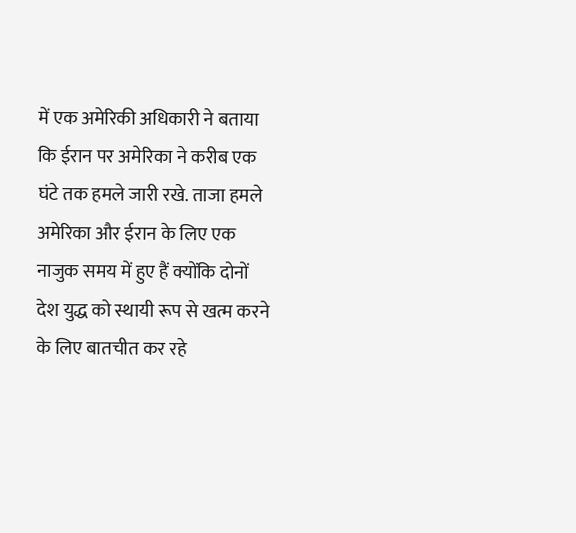में एक अमेरिकी अधिकारी ने बताया कि ईरान पर अमेरिका ने करीब एक घंटे तक हमले जारी रखे. ताजा हमले अमेरिका और ईरान के लिए एक नाजुक समय में हुए हैं क्योंकि दोनों देश युद्ध को स्थायी रूप से खत्म करने के लिए बातचीत कर रहे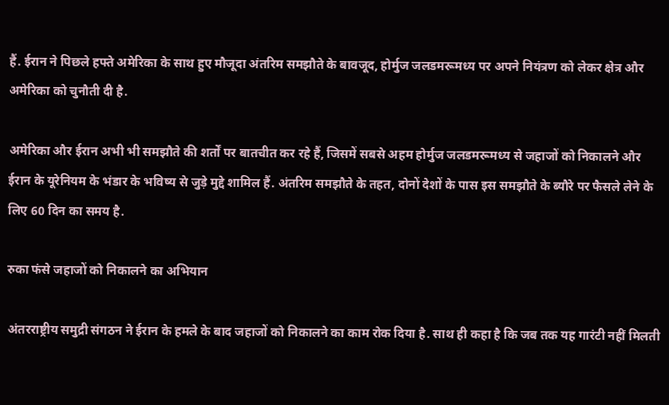हैं. ईरान ने पिछले हफ्ते अमेरिका के साथ हुए मौजूदा अंतरिम समझौते के बावजूद, होर्मुज जलडमरूमध्य पर अपने नियंत्रण को लेकर क्षेत्र और अमेरिका को चुनौती दी है.

अमेरिका और ईरान अभी भी समझौते की शर्तों पर बातचीत कर रहे हैं, जिसमें सबसे अहम होर्मुज जलडमरूमध्य से जहाजों को निकालने और ईरान के यूरेनियम के भंडार के भविष्य से जुड़े मुद्दे शामिल हैं. अंतरिम समझौते के तहत, दोनों देशों के पास इस समझौते के ब्यौरे पर फैसले लेने के लिए 60 दिन का समय है.

रुका फंसे जहाजों को निकालने का अभियान

अंतरराष्ट्रीय समुद्री संगठन ने ईरान के हमले के बाद जहाजों को निकालने का काम रोक दिया है. साथ ही कहा है कि जब तक यह गारंटी नहीं मिलती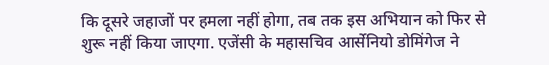कि दूसरे जहाजों पर हमला नहीं होगा, तब तक इस अभियान को फिर से शुरू नहीं किया जाएगा. एजेंसी के महासचिव आर्सेनियो डोमिंगेज ने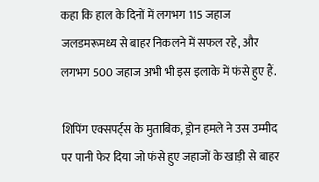कहा कि हाल के दिनों में लगभग 115 जहाज जलडमरूमध्य से बाहर निकलने में सफल रहे, और लगभग 500 जहाज अभी भी इस इलाके में फंसे हुए हैं.

शिपिंग एक्सपर्ट्स के मुताबिक, ड्रोन हमले ने उस उम्मीद पर पानी फेर दिया जो फंसे हुए जहाजों के खाड़ी से बाहर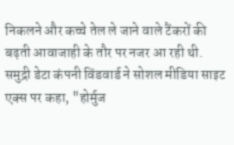निकलने और कच्चे तेल ले जाने वाले टैंकरों की बढ़ती आवाजाही के तौर पर नजर आ रही थी. समुद्री डेटा कंपनी विंडवार्ड ने सोशल मीडिया साइट एक्स पर कहा, "होर्मुज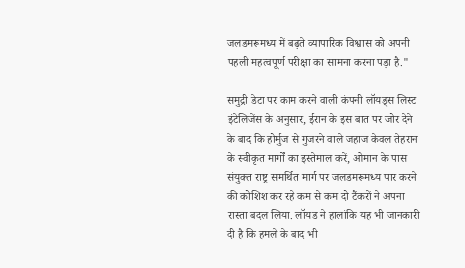जलडमरूमध्य में बढ़ते व्यापारिक विश्वास को अपनी पहली महत्वपूर्ण परीक्षा का सामना करना पड़ा है."

समुद्री डेटा पर काम करने वाली कंपनी लॉयड्स लिस्ट इंटेलिजेंस के अनुसार, ईरान के इस बात पर जोर देने के बाद कि होर्मुज से गुजरने वाले जहाज केवल तेहरान के स्वीकृत मार्गों का इस्तेमाल करें, ओमान के पास संयुक्त राष्ट्र समर्थित मार्ग पर जलडमरूमध्य पार करने की कोशिश कर रहे कम से कम दो टैंकरों ने अपना रास्ता बदल लिया. लॉयड ने हालांकि यह भी जानकारी दी है कि हमले के बाद भी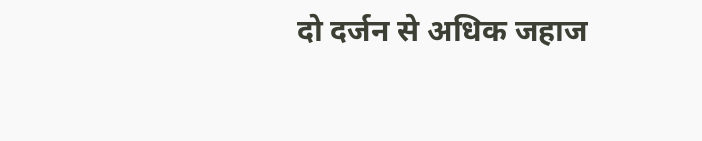दो दर्जन से अधिक जहाज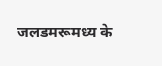जलडमरूमध्य के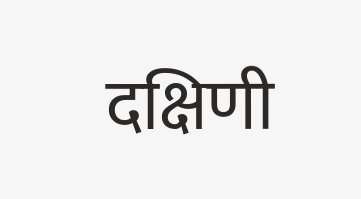दक्षिणी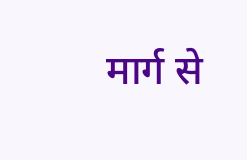मार्ग से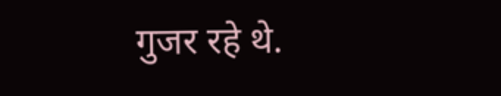गुजर रहे थे.